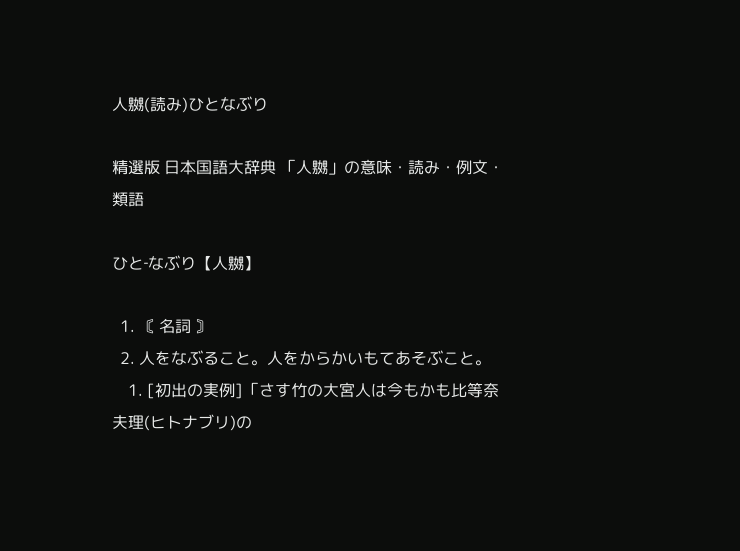人嬲(読み)ひとなぶり

精選版 日本国語大辞典 「人嬲」の意味・読み・例文・類語

ひと‐なぶり【人嬲】

  1. 〘 名詞 〙
  2. 人をなぶること。人をからかいもてあそぶこと。
    1. [初出の実例]「さす竹の大宮人は今もかも比等奈夫理(ヒトナブリ)の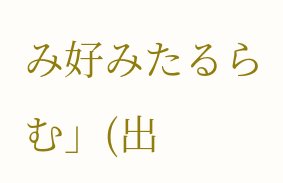み好みたるらむ」(出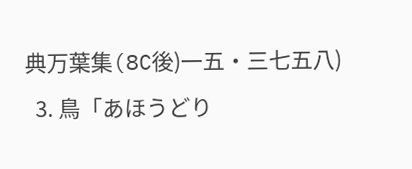典万葉集(8C後)一五・三七五八)
  3. 鳥「あほうどり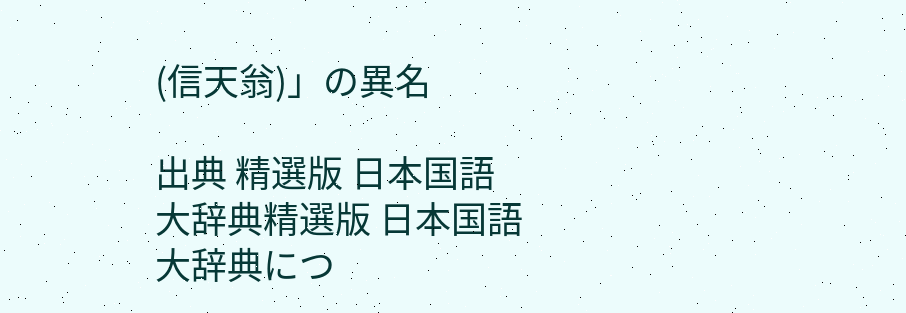(信天翁)」の異名

出典 精選版 日本国語大辞典精選版 日本国語大辞典につ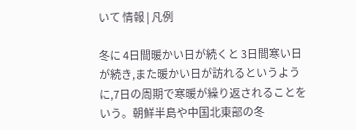いて 情報 | 凡例

冬に 4日間暖かい日が続くと 3日間寒い日が続き,また暖かい日が訪れるというように,7日の周期で寒暖が繰り返されることをいう。朝鮮半島や中国北東部の冬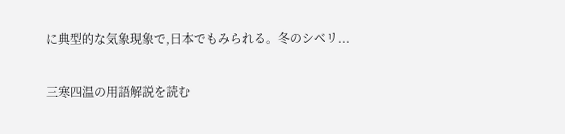に典型的な気象現象で,日本でもみられる。冬のシベリ...

三寒四温の用語解説を読む